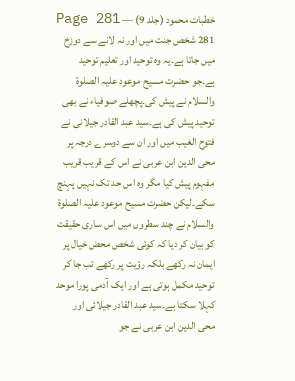خطبات محمود (جلد 9) — Page 281
281 شخص جنت میں اور نہ لانے سے دوزخ میں جاتا ہے۔یہ وہ توحید اور تعلیم توحید ہے۔جو حضرت مسیح موعود علیہ الصلوۃ والسلام نے پیش کی۔پچھلے صوفیاء نے بھی توحید پیش کی ہے۔سید عبد القادر جیلانی نے فتوح الغیب میں اور ان سے دوسرے درجہ پر محی الدین ابن عربی نے اس کے قریب قریب مفہوم پیش کیا مگر وہ اس حد تک نہیں پہنچ سکے۔لیکن حضرت مسیح موعود علیہ الصلوۃ والسلام نے چند سطروں میں اس ساری حقیقت کو بیان کر دیا کہ کوئی شخص محض خیال پر ایمان نہ رکھے بلکہ رؤیت پر رکھے تب جا کر توحید مکمل ہوتی ہے اور ایک آدمی پورا موحد کہلا سکتا ہے۔سید عبد القادر جیلائی اور محی الدین ابن عربی نے جو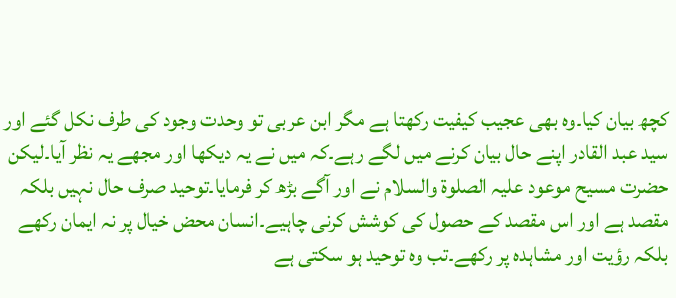کچھ بیان کیا۔وہ بھی عجیب کیفیت رکھتا ہے مگر ابن عربی تو وحدت وجود کی طرف نکل گئے اور سید عبد القادر اپنے حال بیان کرنے میں لگے رہے۔کہ میں نے یہ دیکھا اور مجھے یہ نظر آیا۔لیکن حضرت مسیح موعود علیہ الصلوۃ والسلام نے اور آگے بڑھ کر فرمایا۔توحید صرف حال نہیں بلکہ مقصد ہے اور اس مقصد کے حصول کی کوشش کرنی چاہیے۔انسان محض خیال پر نہ ایمان رکھے بلکہ رؤیت اور مشاہدہ پر رکھے۔تب وہ توحید ہو سکتی ہے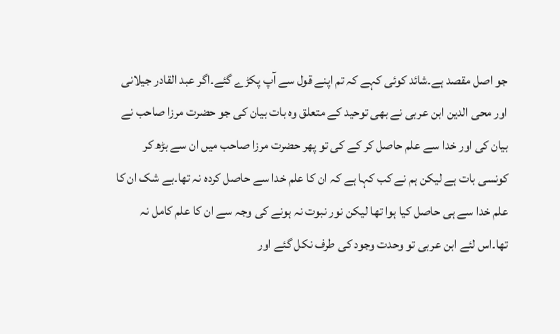جو اصل مقصد ہے۔شائد کوئی کہے کہ تم اپنے قول سے آپ پکڑے گئے۔اگر عبد القادر جیلانی اور محی الدین ابن عربی نے بھی توحید کے متعلق وہ بات بیان کی جو حضرت مرزا صاحب نے بیان کی اور خدا سے علم حاصل کر کے کی تو پھر حضرت مرزا صاحب میں ان سے بڑھ کر کونسی بات ہے لیکن ہم نے کب کہا ہے کہ ان کا علم خدا سے حاصل کردہ نہ تھا۔بے شک ان کا علم خدا سے ہی حاصل کیا ہوا تھا لیکن نور نبوت نہ ہونے کی وجہ سے ان کا علم کامل نہ تھا۔اس لئے ابن عربی تو وحدت وجود کی طرف نکل گئے اور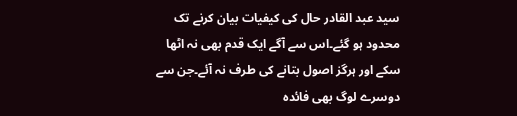سید عبد القادر حال کی کیفیات بیان کرنے تک محدود ہو گئے۔اس سے آگے ایک قدم بھی نہ اٹھا سکے اور ہرگز اصول بتانے کی طرف نہ آئے۔جن سے دوسرے لوگ بھی فائدہ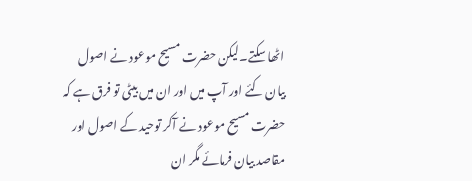اٹھا سکتے۔لیکن حضرت مسیح موعود نے اصول بیان کئے اور آپ میں اور ان میں بیٹی تو فرق ہے کہ حضرت مسیح موعود نے آکر توحید کے اصول اور مقاصد بیان فرمائے مگر ان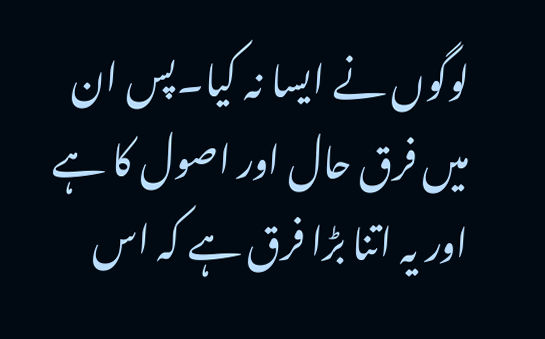لوگوں نے ایسا نہ کیا۔پس ان میں فرق حال اور اصول کا ہے اور یہ اتنا بڑا فرق ہے کہ اس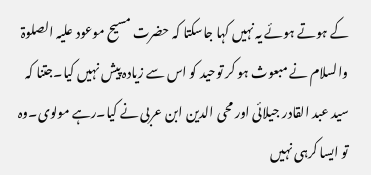کے ہوتے ہوئے یہ نہیں کہا جاسکتا کہ حضرت مسیح موعود علیہ الصلوۃ والسلام نے مبعوث ہو کر توحید کو اس سے زیادہ پیش نہیں کیا۔جتنا کہ سید عبد القادر جیلائی اور محی الدین ابن عربی نے کیا۔رہے مولوی۔وہ تو ایسا کرہی نہیں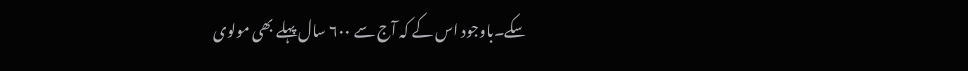سکے۔باوجود اس کے کہ آج سے ۶۰۰ سال پہلے بھی مولوی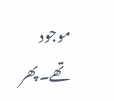موجود تھے۔پھر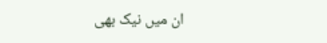ان میں نیک بھی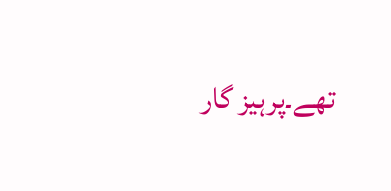تھے۔پرہیز گار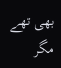بھی تھے مگر